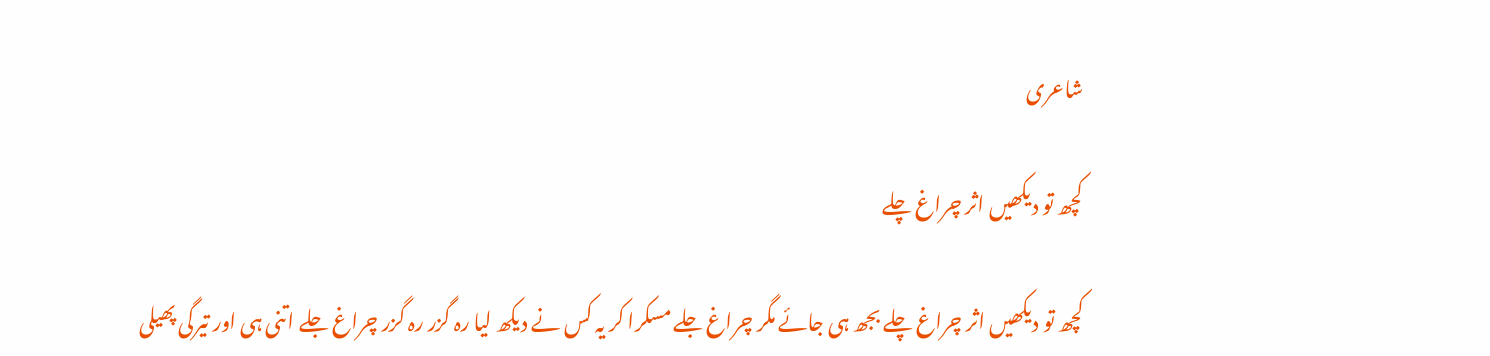شاعری

کچھ تو دیکھیں اثر چراغ چلے

کچھ تو دیکھیں اثر چراغ چلے بجھ ہی جائے مگر چراغ جلے مسکرا کر یہ کس نے دیکھ لیا رہ گزر رہ گزر چراغ جلے اتنی ہی اور تیرگی پھیلی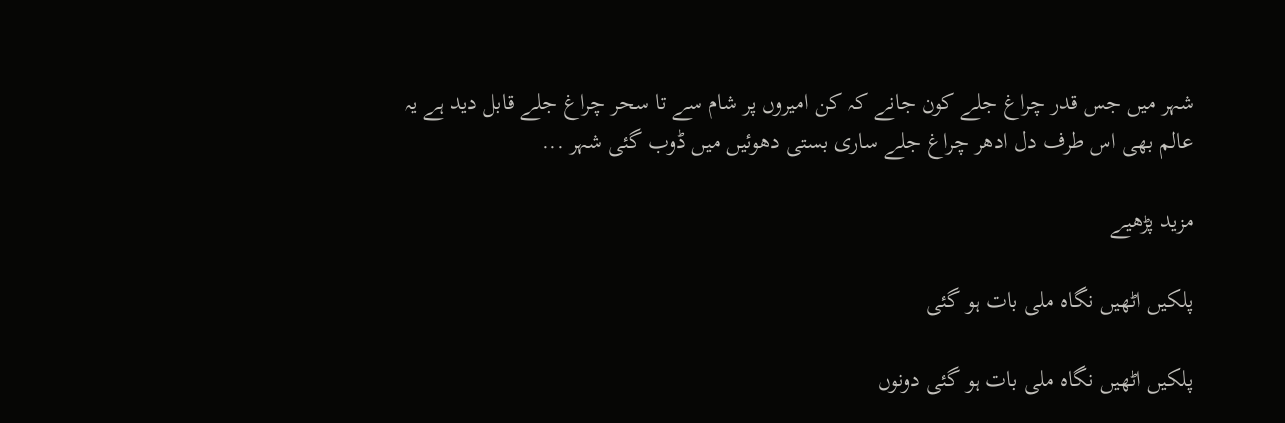شہر میں جس قدر چراغ جلے کون جانے کہ کن امیروں پر شام سے تا سحر چراغ جلے قابل دید ہے یہ عالم بھی اس طرف دل ادھر چراغ جلے ساری بستی دھوئیں میں ڈوب گئی شہر ...

مزید پڑھیے

پلکیں اٹھیں نگاہ ملی بات ہو گئی

پلکیں اٹھیں نگاہ ملی بات ہو گئی دونوں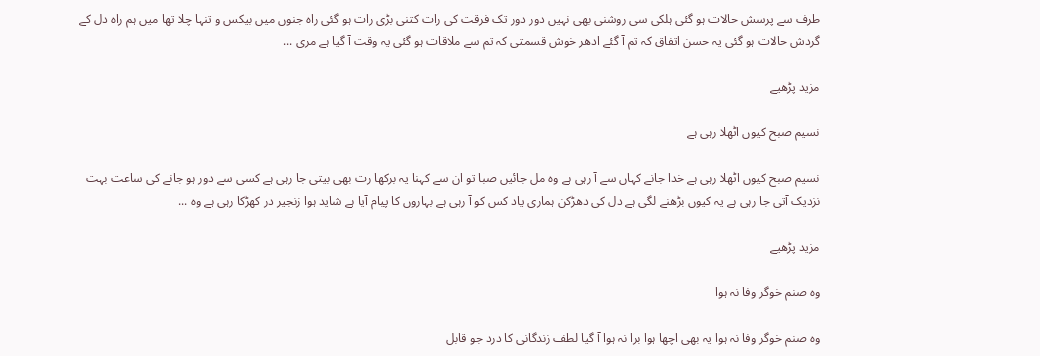طرف سے پرسش حالات ہو گئی ہلکی سی روشنی بھی نہیں دور دور تک فرقت کی رات کتنی بڑی رات ہو گئی راہ جنوں میں بیکس و تنہا چلا تھا میں ہم راہ دل کے گردش حالات ہو گئی یہ حسن اتفاق کہ تم آ گئے ادھر خوش قسمتی کہ تم سے ملاقات ہو گئی یہ وقت آ گیا ہے مری ...

مزید پڑھیے

نسیم صبح کیوں اٹھلا رہی ہے

نسیم صبح کیوں اٹھلا رہی ہے خدا جانے کہاں سے آ رہی ہے وہ مل جائیں صبا تو ان سے کہنا یہ برکھا رت بھی بیتی جا رہی ہے کسی سے دور ہو جانے کی ساعت بہت نزدیک آتی جا رہی ہے یہ کیوں بڑھنے لگی ہے دل کی دھڑکن ہماری یاد کس کو آ رہی ہے بہاروں کا پیام آیا ہے شاید ہوا زنجیر در کھڑکا رہی ہے وہ ...

مزید پڑھیے

وہ صنم خوگر وفا نہ ہوا

وہ صنم خوگر وفا نہ ہوا یہ بھی اچھا ہوا برا نہ ہوا آ گیا لطف زندگانی کا درد جو قابل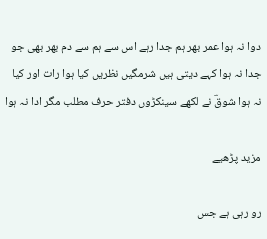دوا نہ ہوا عمر بھر ہم جدا رہے اس سے ہم سے دم بھر بھی جو جدا نہ ہوا کہے دیتی ہیں شرمگیں نظریں کیا ہوا رات اور کیا نہ ہوا شوقؔ نے لکھے سینکڑوں دفتر حرف مطلب مگر ادا نہ ہوا

مزید پڑھیے

رو رہی ہے جس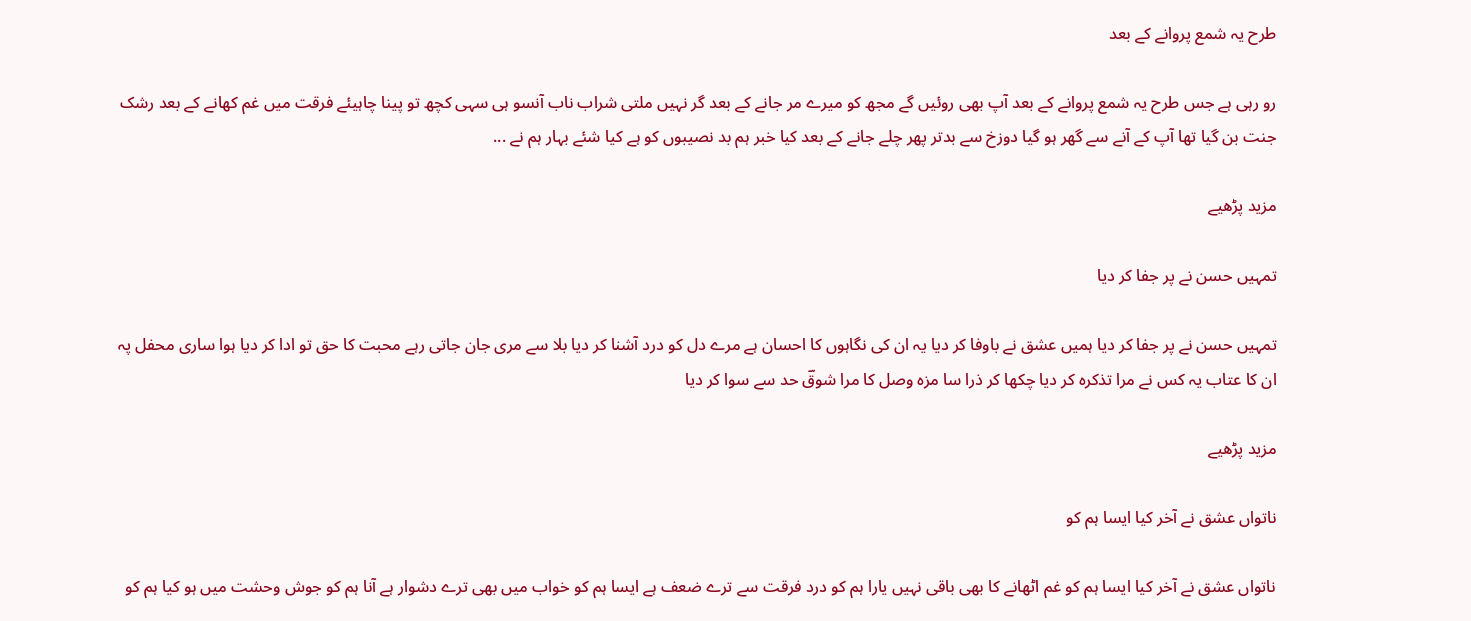طرح یہ شمع پروانے کے بعد

رو رہی ہے جس طرح یہ شمع پروانے کے بعد آپ بھی روئیں گے مجھ کو میرے مر جانے کے بعد گر نہیں ملتی شراب ناب آنسو ہی سہی کچھ تو پینا چاہیئے فرقت میں غم کھانے کے بعد رشک جنت بن گیا تھا آپ کے آنے سے گھر ہو گیا دوزخ سے بدتر پھر چلے جانے کے بعد کیا خبر ہم بد نصیبوں کو ہے کیا شئے بہار ہم نے ...

مزید پڑھیے

تمہیں حسن نے پر جفا کر دیا

تمہیں حسن نے پر جفا کر دیا ہمیں عشق نے باوفا کر دیا یہ ان کی نگاہوں کا احسان ہے مرے دل کو درد آشنا کر دیا بلا سے مری جان جاتی رہے محبت کا حق تو ادا کر دیا ہوا ساری محفل پہ ان کا عتاب یہ کس نے مرا تذکرہ کر دیا چکھا کر ذرا سا مزہ وصل کا مرا شوقؔ حد سے سوا کر دیا

مزید پڑھیے

ناتواں عشق نے آخر کیا ایسا ہم کو

ناتواں عشق نے آخر کیا ایسا ہم کو غم اٹھانے کا بھی باقی نہیں یارا ہم کو درد فرقت سے ترے ضعف ہے ایسا ہم کو خواب میں بھی ترے دشوار ہے آنا ہم کو جوش وحشت میں ہو کیا ہم کو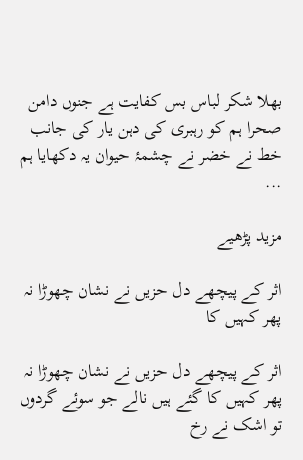بھلا شکر لباس بس کفایت ہے جنوں دامن صحرا ہم کو رہبری کی دہن یار کی جانب خط نے خضر نے چشمۂ حیوان یہ دکھایا ہم ...

مزید پڑھیے

اثر کے پیچھے دل حزیں نے نشان چھوڑا نہ پھر کہیں کا

اثر کے پیچھے دل حزیں نے نشان چھوڑا نہ پھر کہیں کا گئے ہیں نالے جو سوئے گردوں تو اشک نے رخ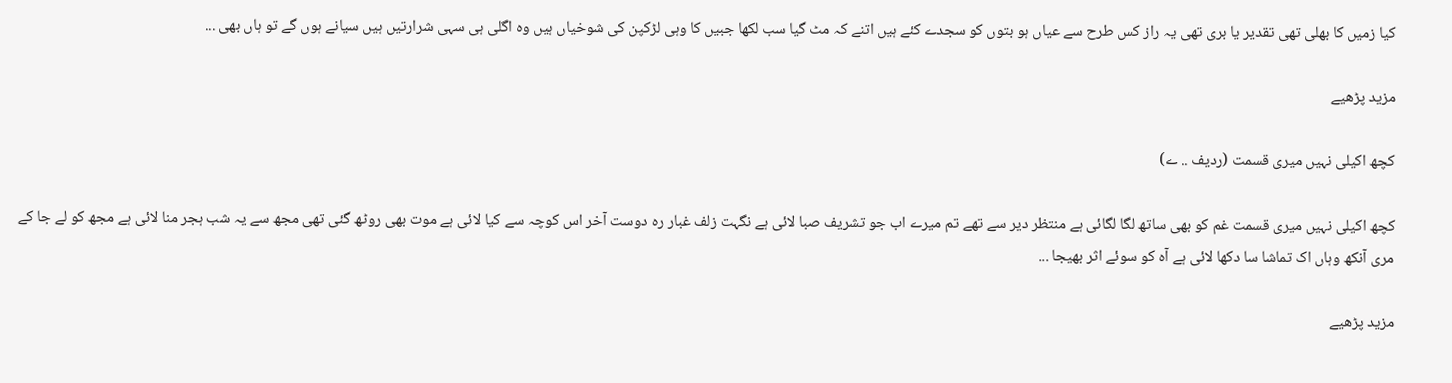کیا زمیں کا بھلی تھی تقدیر یا بری تھی یہ راز کس طرح سے عیاں ہو بتوں کو سجدے کئے ہیں اتنے کہ مٹ گیا سب لکھا جبیں کا وہی لڑکپن کی شوخیاں ہیں وہ اگلی ہی سہی شرارتیں ہیں سیانے ہوں گے تو ہاں بھی ...

مزید پڑھیے

کچھ اکیلی نہیں میری قسمت (ردیف .. ے)

کچھ اکیلی نہیں میری قسمت غم کو بھی ساتھ لگا لگائی ہے منتظر دیر سے تھے تم میرے اب جو تشریف صبا لائی ہے نگہت زلف غبار رہ دوست آخر اس کوچہ سے کیا لائی ہے موت بھی روٹھ گئی تھی مجھ سے یہ شب ہجر منا لائی ہے مجھ کو لے جا کے مری آنکھ وہاں اک تماشا سا دکھا لائی ہے آہ کو سوئے اثر بھیجا ...

مزید پڑھیے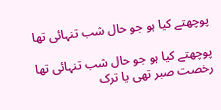پوچھتے کیا ہو جو حال شب تنہائی تھا

پوچھتے کیا ہو جو حال شب تنہائی تھا رخصت صبر تھی یا ترک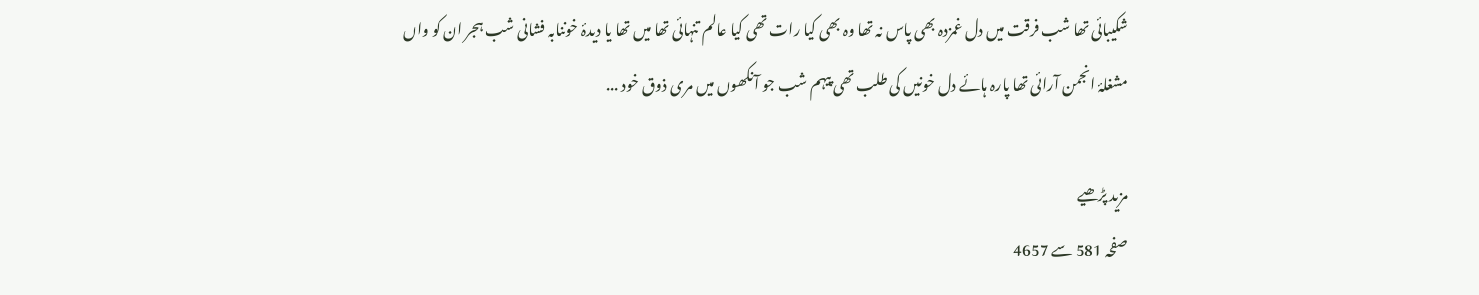شکیبائی تھا شب فرقت میں دل غمزدہ بھی پاس نہ تھا وہ بھی کیا رات تھی کیا عالم تنہائی تھا میں تھا یا دیدۂ خوننابہ فشانی شب ہجر ان کو واں مشغلۂ انجمن آرائی تھا پارہ ہائے دل خونیں کی طلب تھی پیہم شب جو آنکھوں میں مری ذوق خود ...

مزید پڑھیے
صفحہ 581 سے 4657